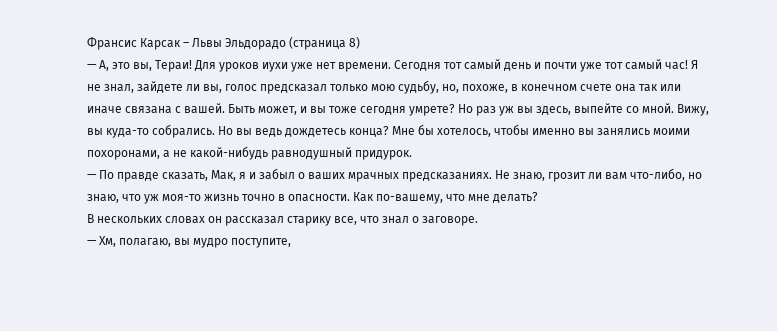Франсис Карсак – Львы Эльдорадо (страница 8)
— А, это вы, Тераи! Для уроков иухи уже нет времени. Сегодня тот самый день и почти уже тот самый час! Я не знал, зайдете ли вы, голос предсказал только мою судьбу, но, похоже, в конечном счете она так или иначе связана с вашей. Быть может, и вы тоже сегодня умрете? Но раз уж вы здесь, выпейте со мной. Вижу, вы куда-то собрались. Но вы ведь дождетесь конца? Мне бы хотелось, чтобы именно вы занялись моими похоронами, а не какой-нибудь равнодушный придурок.
— По правде сказать, Мак, я и забыл о ваших мрачных предсказаниях. Не знаю, грозит ли вам что-либо, но знаю, что уж моя-то жизнь точно в опасности. Как по-вашему, что мне делать?
В нескольких словах он рассказал старику все, что знал о заговоре.
— Хм, полагаю, вы мудро поступите,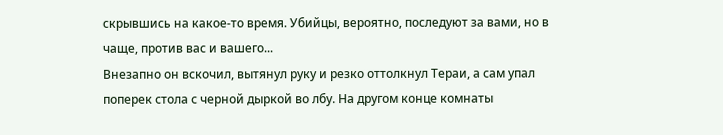скрывшись на какое-то время. Убийцы, вероятно, последуют за вами, но в чаще, против вас и вашего...
Внезапно он вскочил, вытянул руку и резко оттолкнул Тераи, а сам упал поперек стола с черной дыркой во лбу. На другом конце комнаты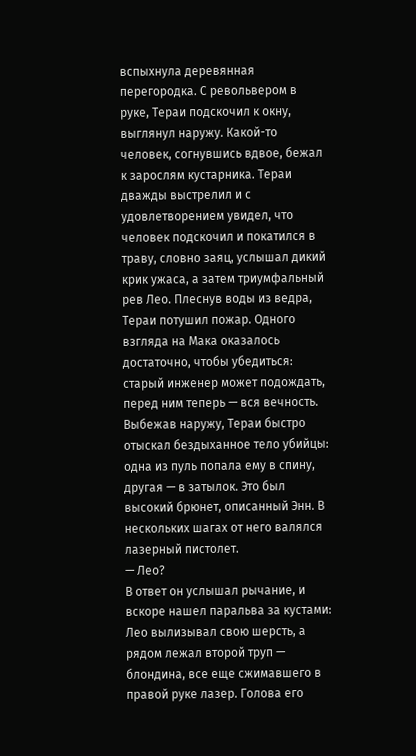вспыхнула деревянная перегородка. С револьвером в руке, Тераи подскочил к окну, выглянул наружу. Какой-то человек, согнувшись вдвое, бежал к зарослям кустарника. Тераи дважды выстрелил и с удовлетворением увидел, что человек подскочил и покатился в траву, словно заяц, услышал дикий крик ужаса, а затем триумфальный рев Лео. Плеснув воды из ведра, Тераи потушил пожар. Одного взгляда на Мака оказалось достаточно, чтобы убедиться: старый инженер может подождать, перед ним теперь — вся вечность. Выбежав наружу, Тераи быстро отыскал бездыханное тело убийцы: одна из пуль попала ему в спину, другая — в затылок. Это был высокий брюнет, описанный Энн. В нескольких шагах от него валялся лазерный пистолет.
— Лео?
В ответ он услышал рычание, и вскоре нашел паральва за кустами: Лео вылизывал свою шерсть, а рядом лежал второй труп — блондина, все еще сжимавшего в правой руке лазер. Голова его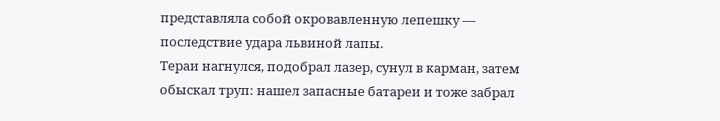представляла собой окровавленную лепешку — последствие удара львиной лапы.
Тераи нагнулся, подобрал лазер, сунул в карман, затем обыскал труп: нашел запасные батареи и тоже забрал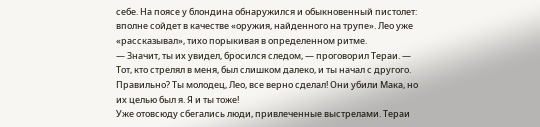себе. На поясе у блондина обнаружился и обыкновенный пистолет: вполне сойдет в качестве «оружия, найденного на трупе». Лео уже «рассказывал», тихо порыкивая в определенном ритме.
— Значит, ты их увидел, бросился следом, — проговорил Тераи. — Тот, кто стрелял в меня, был слишком далеко, и ты начал с другого. Правильно? Ты молодец, Лео, все верно сделал! Они убили Мака, но их целью был я. Я и ты тоже!
Уже отовсюду сбегались люди, привлеченные выстрелами. Тераи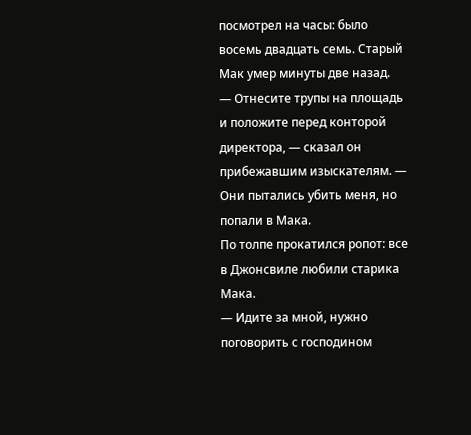посмотрел на часы: было восемь двадцать семь. Старый Мак умер минуты две назад.
— Отнесите трупы на площадь и положите перед конторой директора, — сказал он прибежавшим изыскателям. — Они пытались убить меня, но попали в Мака.
По толпе прокатился ропот: все в Джонсвиле любили старика Мака.
— Идите за мной, нужно поговорить с господином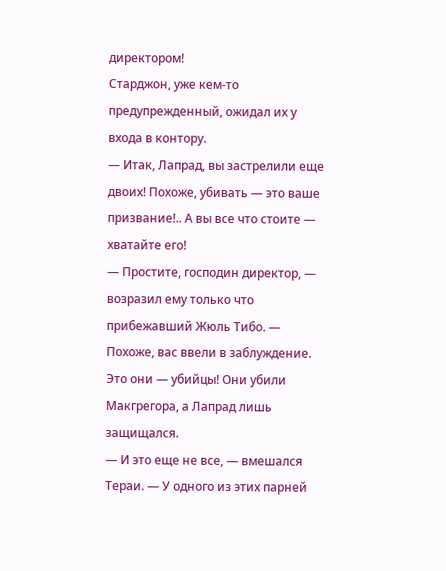директором!
Старджон, уже кем-то предупрежденный, ожидал их у входа в контору.
— Итак, Лапрад, вы застрелили еще двоих! Похоже, убивать — это ваше призвание!.. А вы все что стоите — хватайте его!
— Простите, господин директор, — возразил ему только что прибежавший Жюль Тибо. — Похоже, вас ввели в заблуждение. Это они — убийцы! Они убили Макгрегора, а Лапрад лишь защищался.
— И это еще не все, — вмешался Тераи. — У одного из этих парней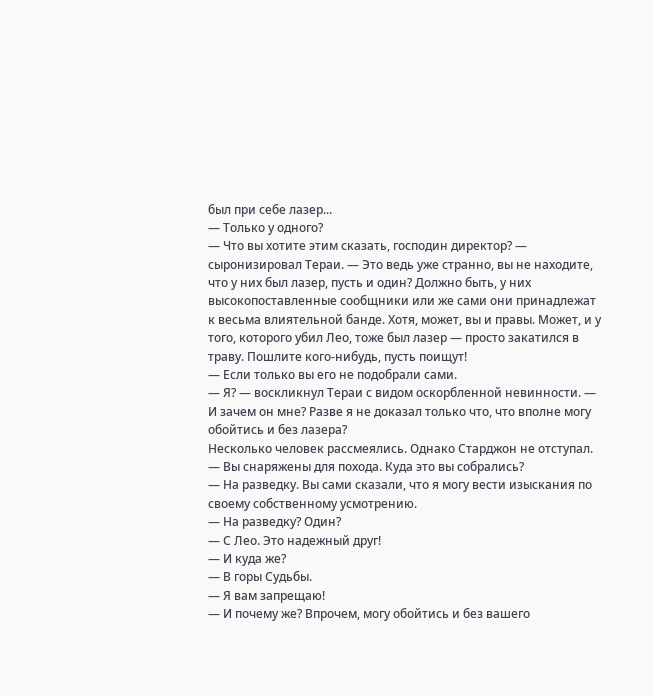был при себе лазер...
— Только у одного?
— Что вы хотите этим сказать, господин директор? — сыронизировал Тераи. — Это ведь уже странно, вы не находите, что у них был лазер, пусть и один? Должно быть, у них высокопоставленные сообщники или же сами они принадлежат к весьма влиятельной банде. Хотя, может, вы и правы. Может, и у того, которого убил Лео, тоже был лазер — просто закатился в траву. Пошлите кого-нибудь, пусть поищут!
— Если только вы его не подобрали сами.
— Я? — воскликнул Тераи с видом оскорбленной невинности. — И зачем он мне? Разве я не доказал только что, что вполне могу обойтись и без лазера?
Несколько человек рассмеялись. Однако Старджон не отступал.
— Вы снаряжены для похода. Куда это вы собрались?
— На разведку. Вы сами сказали, что я могу вести изыскания по своему собственному усмотрению.
— На разведку? Один?
— С Лео. Это надежный друг!
— И куда же?
— В горы Судьбы.
— Я вам запрещаю!
— И почему же? Впрочем, могу обойтись и без вашего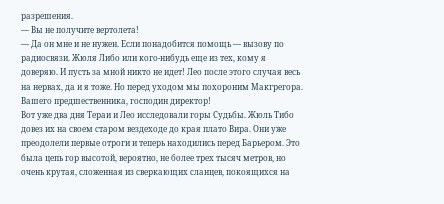разрешения.
— Вы не получите вертолета!
— Да он мне и не нужен. Если понадобится помощь — вызову по радиосвязи. Жюля Либо или кого-нибудь еще из тех, кому я доверяю. И пусть за мной никто не идет! Лео после этого случая весь на нервах, да и я тоже. Но перед уходом мы похороним Макгрегора. Вашего предшественника, господин директор!
Вот уже два дня Тераи и Лео исследовали горы Судьбы. Жюль Тибо довез их на своем старом вездеходе до края плато Вира. Они уже преодолели первые отроги и теперь находились перед Барьером. Это была цепь гор высотой, вероятно, не более трех тысяч метров, но очень крутая, сложенная из сверкающих сланцев, покоящихся на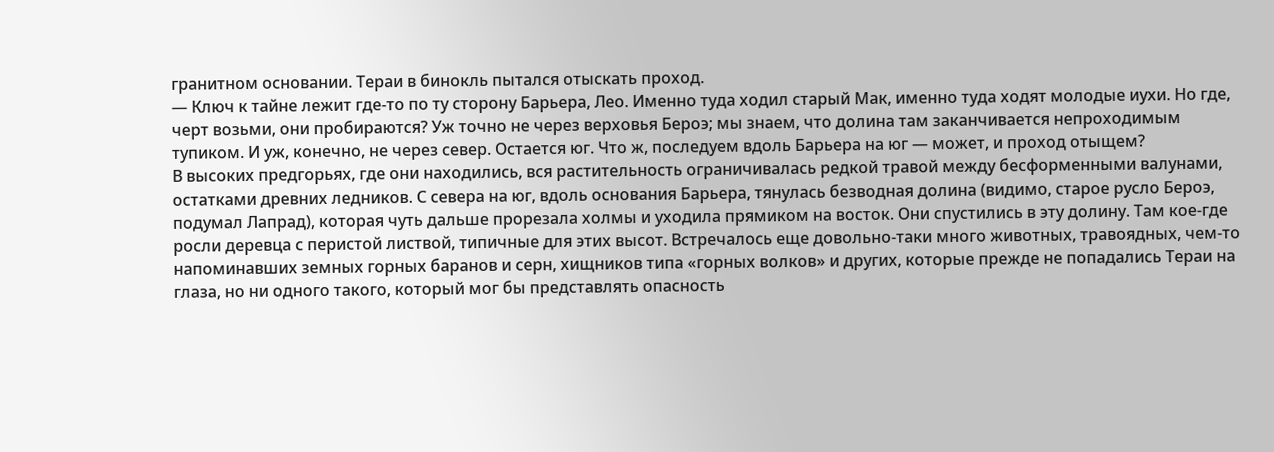гранитном основании. Тераи в бинокль пытался отыскать проход.
— Ключ к тайне лежит где-то по ту сторону Барьера, Лео. Именно туда ходил старый Мак, именно туда ходят молодые иухи. Но где, черт возьми, они пробираются? Уж точно не через верховья Бероэ; мы знаем, что долина там заканчивается непроходимым тупиком. И уж, конечно, не через север. Остается юг. Что ж, последуем вдоль Барьера на юг — может, и проход отыщем?
В высоких предгорьях, где они находились, вся растительность ограничивалась редкой травой между бесформенными валунами, остатками древних ледников. С севера на юг, вдоль основания Барьера, тянулась безводная долина (видимо, старое русло Бероэ, подумал Лапрад), которая чуть дальше прорезала холмы и уходила прямиком на восток. Они спустились в эту долину. Там кое-где росли деревца с перистой листвой, типичные для этих высот. Встречалось еще довольно-таки много животных, травоядных, чем-то напоминавших земных горных баранов и серн, хищников типа «горных волков» и других, которые прежде не попадались Тераи на глаза, но ни одного такого, который мог бы представлять опасность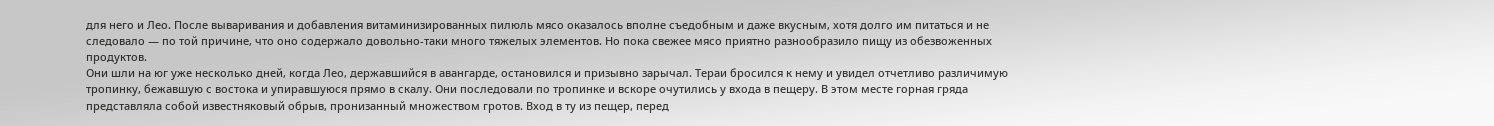для него и Лео. После вываривания и добавления витаминизированных пилюль мясо оказалось вполне съедобным и даже вкусным, хотя долго им питаться и не следовало — по той причине, что оно содержало довольно-таки много тяжелых элементов. Но пока свежее мясо приятно разнообразило пищу из обезвоженных продуктов.
Они шли на юг уже несколько дней, когда Лео, державшийся в авангарде, остановился и призывно зарычал. Тераи бросился к нему и увидел отчетливо различимую тропинку, бежавшую с востока и упиравшуюся прямо в скалу. Они последовали по тропинке и вскоре очутились у входа в пещеру. В этом месте горная гряда представляла собой известняковый обрыв, пронизанный множеством гротов. Вход в ту из пещер, перед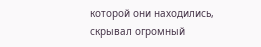которой они находились, скрывал огромный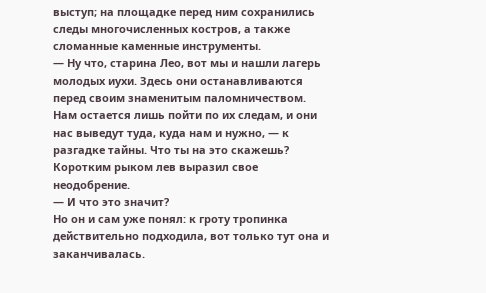выступ; на площадке перед ним сохранились следы многочисленных костров, а также сломанные каменные инструменты.
— Ну что, старина Лео, вот мы и нашли лагерь молодых иухи. Здесь они останавливаются перед своим знаменитым паломничеством. Нам остается лишь пойти по их следам, и они нас выведут туда, куда нам и нужно, — к разгадке тайны. Что ты на это скажешь?
Коротким рыком лев выразил свое неодобрение.
— И что это значит?
Но он и сам уже понял: к гроту тропинка действительно подходила, вот только тут она и заканчивалась.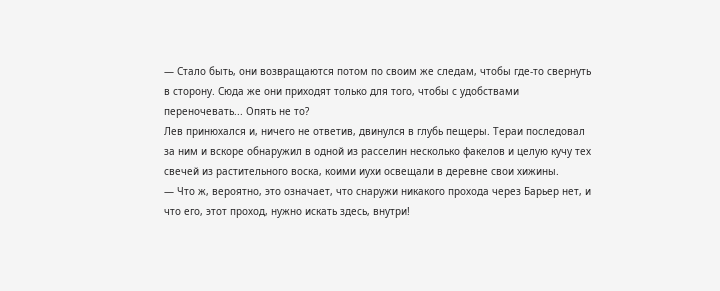— Стало быть, они возвращаются потом по своим же следам, чтобы где-то свернуть в сторону. Сюда же они приходят только для того, чтобы с удобствами переночевать... Опять не то?
Лев принюхался и, ничего не ответив, двинулся в глубь пещеры. Тераи последовал за ним и вскоре обнаружил в одной из расселин несколько факелов и целую кучу тех свечей из растительного воска, коими иухи освещали в деревне свои хижины.
— Что ж, вероятно, это означает, что снаружи никакого прохода через Барьер нет, и что его, этот проход, нужно искать здесь, внутри!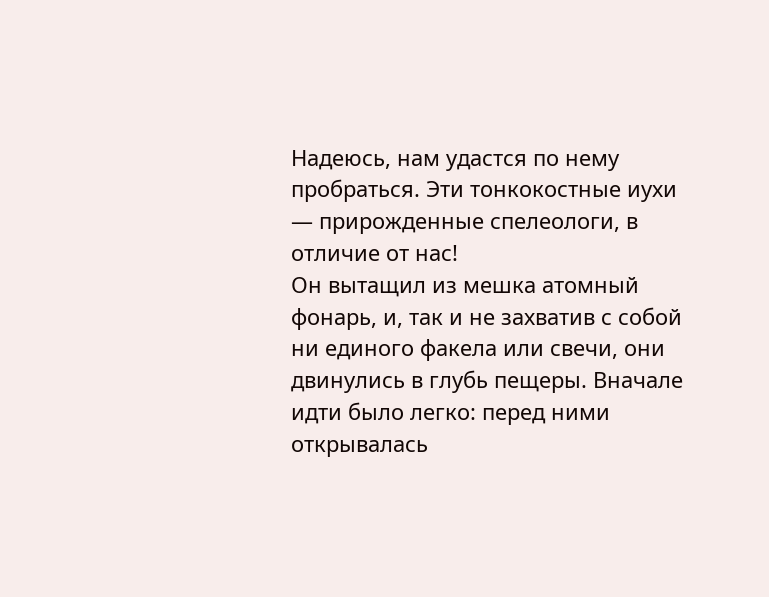Надеюсь, нам удастся по нему пробраться. Эти тонкокостные иухи — прирожденные спелеологи, в отличие от нас!
Он вытащил из мешка атомный фонарь, и, так и не захватив с собой ни единого факела или свечи, они двинулись в глубь пещеры. Вначале идти было легко: перед ними открывалась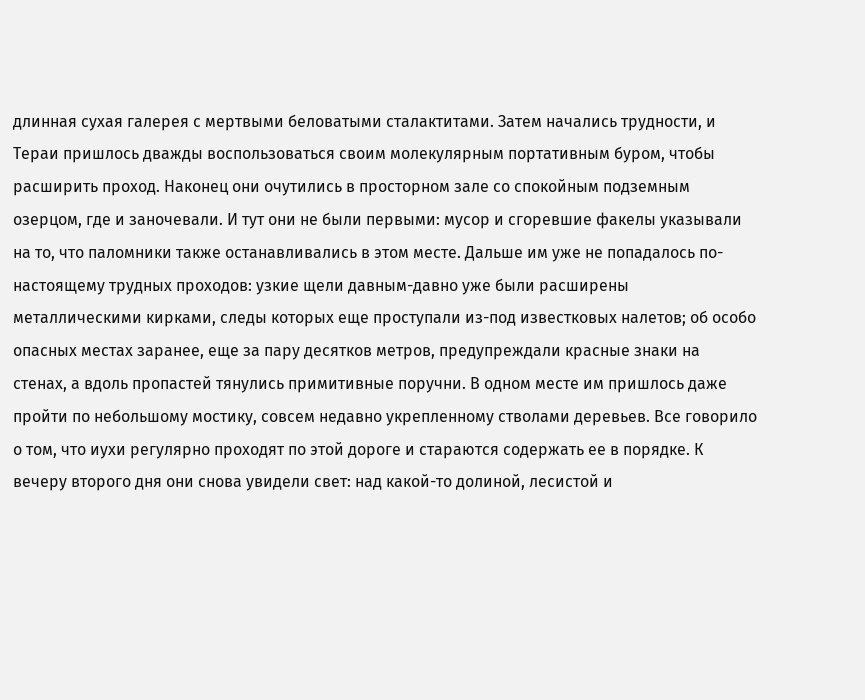длинная сухая галерея с мертвыми беловатыми сталактитами. Затем начались трудности, и Тераи пришлось дважды воспользоваться своим молекулярным портативным буром, чтобы расширить проход. Наконец они очутились в просторном зале со спокойным подземным озерцом, где и заночевали. И тут они не были первыми: мусор и сгоревшие факелы указывали на то, что паломники также останавливались в этом месте. Дальше им уже не попадалось по-настоящему трудных проходов: узкие щели давным-давно уже были расширены металлическими кирками, следы которых еще проступали из-под известковых налетов; об особо опасных местах заранее, еще за пару десятков метров, предупреждали красные знаки на стенах, а вдоль пропастей тянулись примитивные поручни. В одном месте им пришлось даже пройти по небольшому мостику, совсем недавно укрепленному стволами деревьев. Все говорило о том, что иухи регулярно проходят по этой дороге и стараются содержать ее в порядке. К вечеру второго дня они снова увидели свет: над какой-то долиной, лесистой и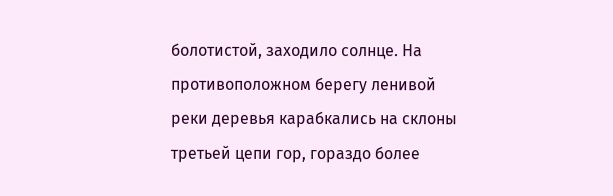болотистой, заходило солнце. На противоположном берегу ленивой реки деревья карабкались на склоны третьей цепи гор, гораздо более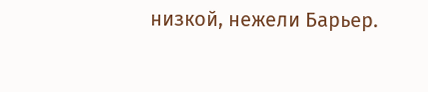низкой, нежели Барьер.